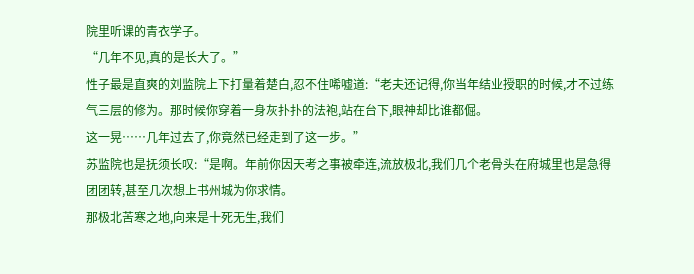院里听课的青衣学子。
“几年不见,真的是长大了。”
性子最是直爽的刘监院上下打量着楚白,忍不住唏嘘道:“老夫还记得,你当年结业授职的时候,才不过练气三层的修为。那时候你穿着一身灰扑扑的法袍,站在台下,眼神却比谁都倔。
这一晃……几年过去了,你竟然已经走到了这一步。”
苏监院也是抚须长叹:“是啊。年前你因天考之事被牵连,流放极北,我们几个老骨头在府城里也是急得团团转,甚至几次想上书州城为你求情。
那极北苦寒之地,向来是十死无生,我们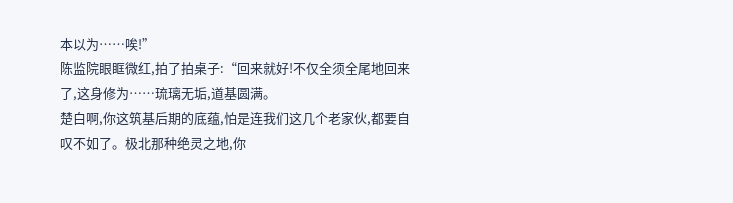本以为……唉!”
陈监院眼眶微红,拍了拍桌子:“回来就好!不仅全须全尾地回来了,这身修为……琉璃无垢,道基圆满。
楚白啊,你这筑基后期的底蕴,怕是连我们这几个老家伙,都要自叹不如了。极北那种绝灵之地,你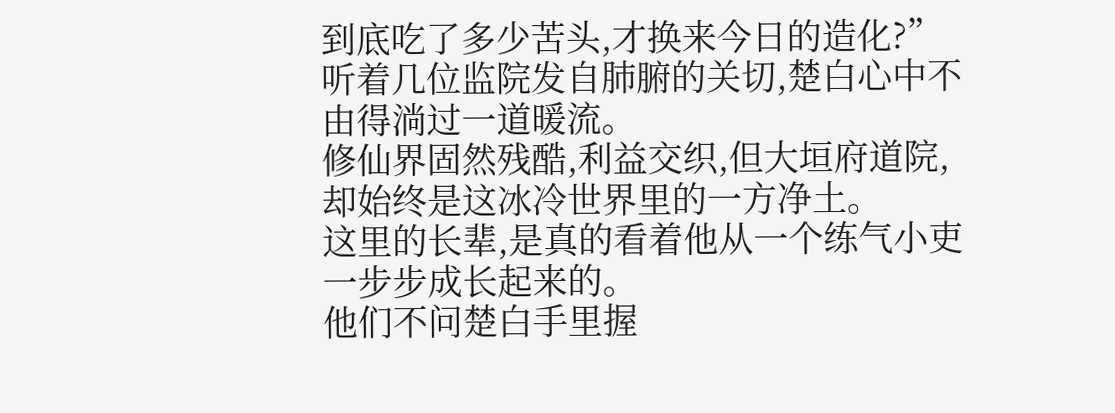到底吃了多少苦头,才换来今日的造化?”
听着几位监院发自肺腑的关切,楚白心中不由得淌过一道暖流。
修仙界固然残酷,利益交织,但大垣府道院,却始终是这冰冷世界里的一方净土。
这里的长辈,是真的看着他从一个练气小吏一步步成长起来的。
他们不问楚白手里握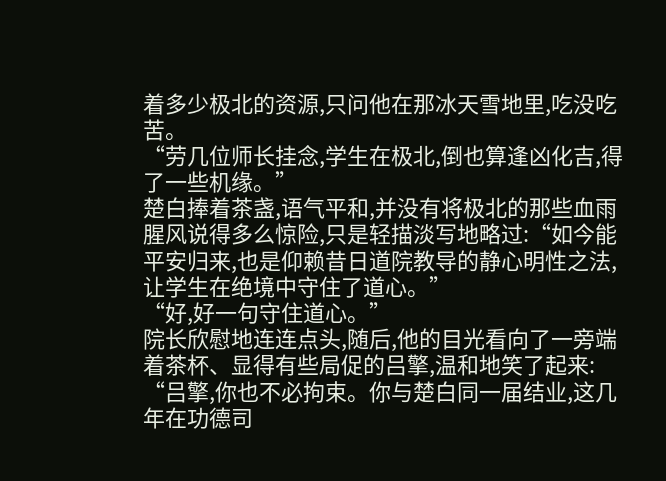着多少极北的资源,只问他在那冰天雪地里,吃没吃苦。
“劳几位师长挂念,学生在极北,倒也算逢凶化吉,得了一些机缘。”
楚白捧着茶盏,语气平和,并没有将极北的那些血雨腥风说得多么惊险,只是轻描淡写地略过:“如今能平安归来,也是仰赖昔日道院教导的静心明性之法,让学生在绝境中守住了道心。”
“好,好一句守住道心。”
院长欣慰地连连点头,随后,他的目光看向了一旁端着茶杯、显得有些局促的吕擎,温和地笑了起来:
“吕擎,你也不必拘束。你与楚白同一届结业,这几年在功德司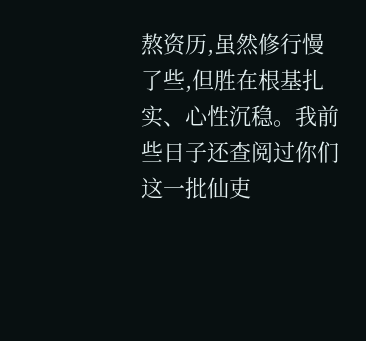熬资历,虽然修行慢了些,但胜在根基扎实、心性沉稳。我前些日子还查阅过你们这一批仙吏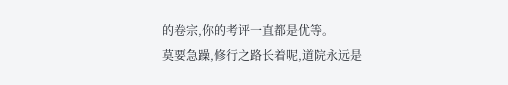的卷宗,你的考评一直都是优等。
莫要急躁,修行之路长着呢,道院永远是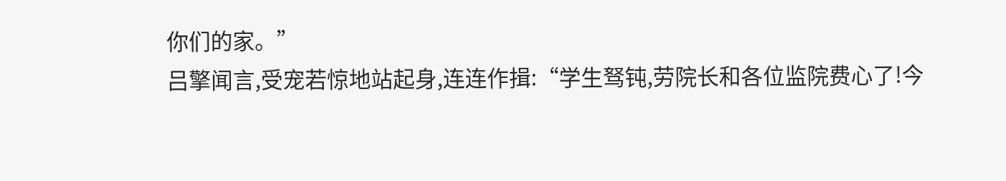你们的家。”
吕擎闻言,受宠若惊地站起身,连连作揖:“学生驽钝,劳院长和各位监院费心了!今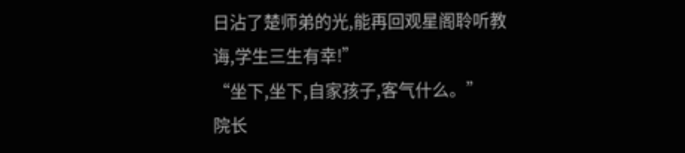日沾了楚师弟的光,能再回观星阁聆听教诲,学生三生有幸!”
“坐下,坐下,自家孩子,客气什么。”
院长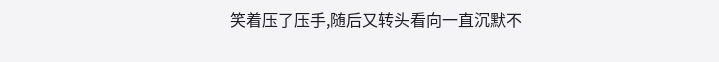笑着压了压手,随后又转头看向一直沉默不